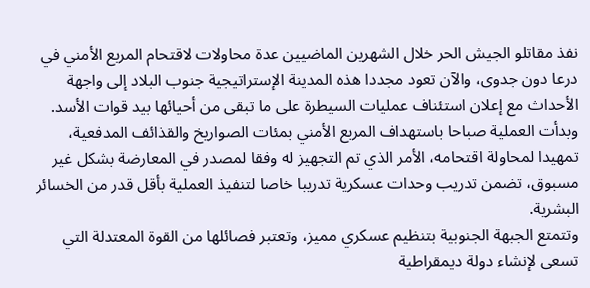نفذ مقاتلو الجيش الحر خلال الشهرين الماضيين عدة محاولات لاقتحام المربع الأمني في درعا دون جدوى، والآن تعود مجددا هذه المدينة الإستراتيجية جنوب البلاد إلى واجهة الأحداث مع إعلان استئناف عمليات السيطرة على ما تبقى من أحيائها بيد قوات الأسد.
وبدأت العملية صباحا باستهداف المربع الأمني بمئات الصواريخ والقذائف المدفعية، تمهيدا لمحاولة اقتحامه، الأمر الذي تم التجهيز له وفقا لمصدر في المعارضة بشكل غير مسبوق، تضمن تدريب وحدات عسكرية تدريبا خاصا لتنفيذ العملية بأقل قدر من الخسائر البشرية.
وتتمتع الجبهة الجنوبية بتنظيم عسكري مميز، وتعتبر فصائلها من القوة المعتدلة التي تسعى لإنشاء دولة ديمقراطية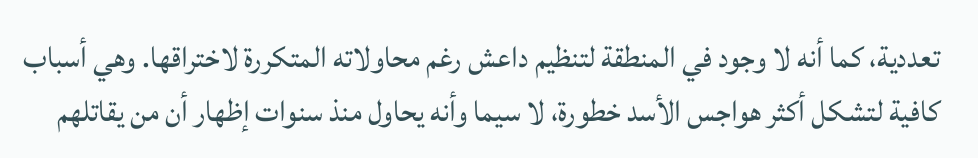تعددية، كما أنه لا وجود في المنطقة لتنظيم داعش رغم محاولاته المتكررة لاختراقها. وهي أسباب كافية لتشكل أكثر هواجس الأسد خطورة، لا سيما وأنه يحاول منذ سنوات إظهار أن من يقاتلهم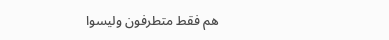هم فقط متطرفون وليسوا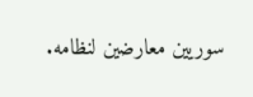سوريين معارضين لنظامه.